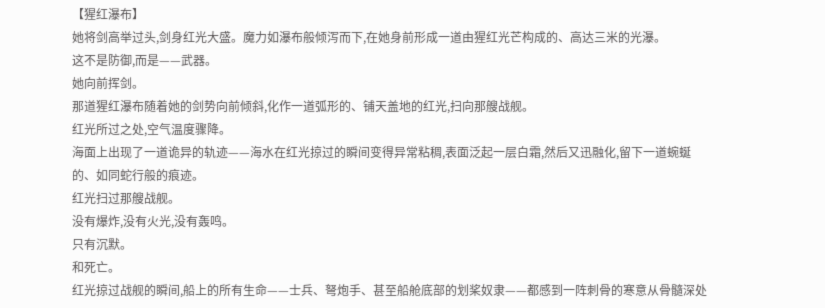【猩红瀑布】
她将剑高举过头,剑身红光大盛。魔力如瀑布般倾泻而下,在她身前形成一道由猩红光芒构成的、高达三米的光瀑。
这不是防御,而是——武器。
她向前挥剑。
那道猩红瀑布随着她的剑势向前倾斜,化作一道弧形的、铺天盖地的红光,扫向那艘战舰。
红光所过之处,空气温度骤降。
海面上出现了一道诡异的轨迹——海水在红光掠过的瞬间变得异常粘稠,表面泛起一层白霜,然后又迅融化,留下一道蜿蜒的、如同蛇行般的痕迹。
红光扫过那艘战舰。
没有爆炸,没有火光,没有轰鸣。
只有沉默。
和死亡。
红光掠过战舰的瞬间,船上的所有生命——士兵、弩炮手、甚至船舱底部的划桨奴隶——都感到一阵刺骨的寒意从骨髓深处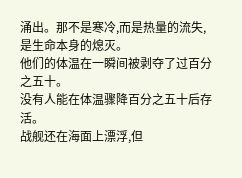涌出。那不是寒冷,而是热量的流失,是生命本身的熄灭。
他们的体温在一瞬间被剥夺了过百分之五十。
没有人能在体温骤降百分之五十后存活。
战舰还在海面上漂浮,但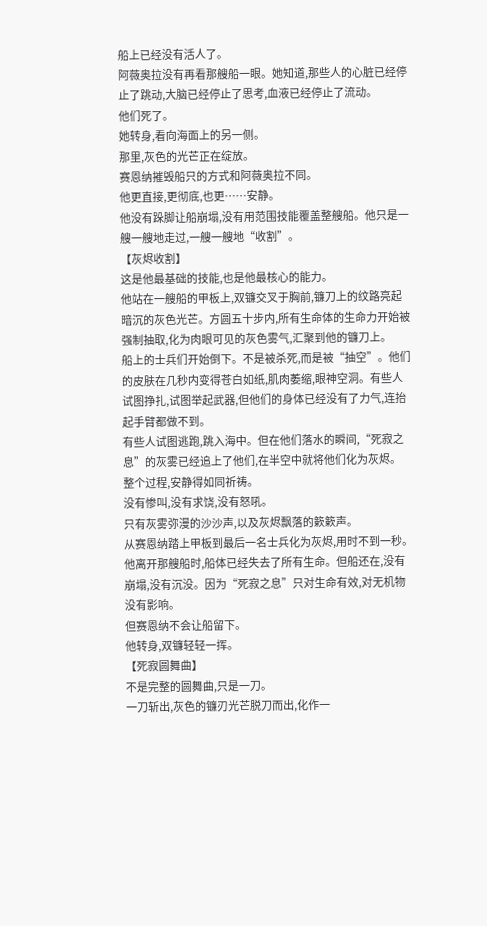船上已经没有活人了。
阿薇奥拉没有再看那艘船一眼。她知道,那些人的心脏已经停止了跳动,大脑已经停止了思考,血液已经停止了流动。
他们死了。
她转身,看向海面上的另一侧。
那里,灰色的光芒正在绽放。
赛恩纳摧毁船只的方式和阿薇奥拉不同。
他更直接,更彻底,也更……安静。
他没有跺脚让船崩塌,没有用范围技能覆盖整艘船。他只是一艘一艘地走过,一艘一艘地“收割”。
【灰烬收割】
这是他最基础的技能,也是他最核心的能力。
他站在一艘船的甲板上,双镰交叉于胸前,镰刀上的纹路亮起暗沉的灰色光芒。方圆五十步内,所有生命体的生命力开始被强制抽取,化为肉眼可见的灰色雾气,汇聚到他的镰刀上。
船上的士兵们开始倒下。不是被杀死,而是被“抽空”。他们的皮肤在几秒内变得苍白如纸,肌肉萎缩,眼神空洞。有些人试图挣扎,试图举起武器,但他们的身体已经没有了力气,连抬起手臂都做不到。
有些人试图逃跑,跳入海中。但在他们落水的瞬间,“死寂之息”的灰雾已经追上了他们,在半空中就将他们化为灰烬。
整个过程,安静得如同祈祷。
没有惨叫,没有求饶,没有怒吼。
只有灰雾弥漫的沙沙声,以及灰烬飘落的簌簌声。
从赛恩纳踏上甲板到最后一名士兵化为灰烬,用时不到一秒。
他离开那艘船时,船体已经失去了所有生命。但船还在,没有崩塌,没有沉没。因为“死寂之息”只对生命有效,对无机物没有影响。
但赛恩纳不会让船留下。
他转身,双镰轻轻一挥。
【死寂圆舞曲】
不是完整的圆舞曲,只是一刀。
一刀斩出,灰色的镰刃光芒脱刀而出,化作一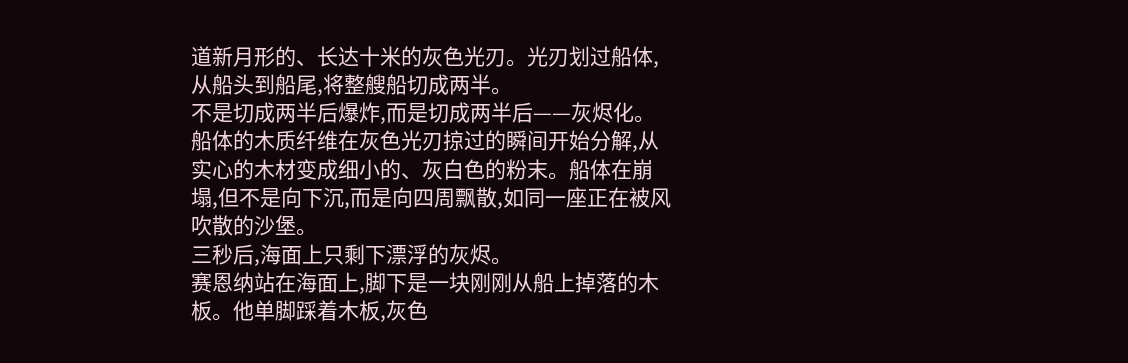道新月形的、长达十米的灰色光刃。光刃划过船体,从船头到船尾,将整艘船切成两半。
不是切成两半后爆炸,而是切成两半后——灰烬化。
船体的木质纤维在灰色光刃掠过的瞬间开始分解,从实心的木材变成细小的、灰白色的粉末。船体在崩塌,但不是向下沉,而是向四周飘散,如同一座正在被风吹散的沙堡。
三秒后,海面上只剩下漂浮的灰烬。
赛恩纳站在海面上,脚下是一块刚刚从船上掉落的木板。他单脚踩着木板,灰色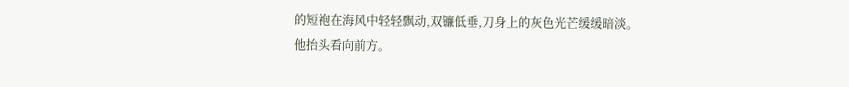的短袍在海风中轻轻飘动,双镰低垂,刀身上的灰色光芒缓缓暗淡。
他抬头看向前方。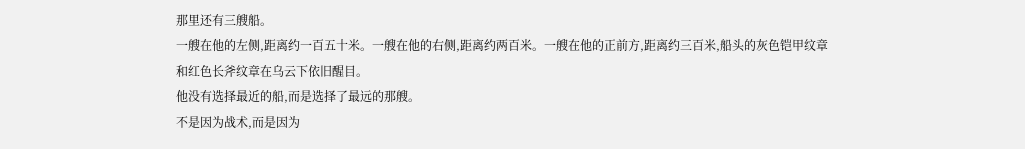那里还有三艘船。
一艘在他的左侧,距离约一百五十米。一艘在他的右侧,距离约两百米。一艘在他的正前方,距离约三百米,船头的灰色铠甲纹章和红色长斧纹章在乌云下依旧醒目。
他没有选择最近的船,而是选择了最远的那艘。
不是因为战术,而是因为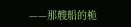——那艘船的桅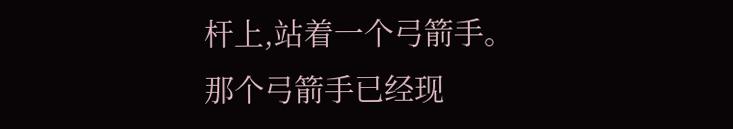杆上,站着一个弓箭手。
那个弓箭手已经现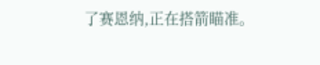了赛恩纳,正在搭箭瞄准。